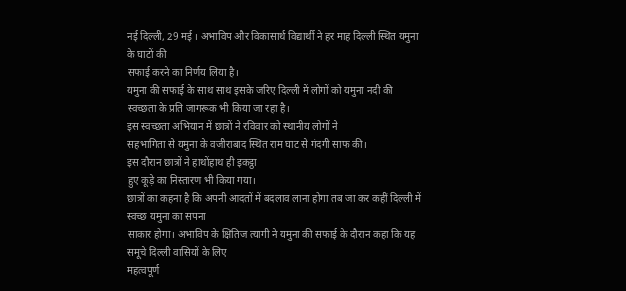नई दिल्ली, 29 मई । अभाविप और विकासार्थ विद्यार्थी ने हर माह दिल्ली स्थित यमुना के घाटों की
सफाई करने का निर्णय लिया है।
यमुना की सफाई के साथ साथ इसके जरिए दिल्ली में लोगों को यमुना नदी की
स्वच्छता के प्रति जागरूक भी किया जा रहा है।
इस स्वच्छता अभियान में छात्रों ने रविवार को स्थानीय लोगों ने
सहभागिता से यमुना के वजीराबाद स्थित राम घाट से गंदगी साफ की।
इस दौरान छात्रों ने हाथोंहाथ ही इकट्ठा
हुए कूड़े का निस्तारण भी किया गया।
छात्रों का कहना है कि अपनी आदतों में बदलाव लाना होगा तब जा कर कहीं दिल्ली में स्वच्छ यमुना का सपना
साकार होगा। अभाविप के क्षितिज त्यागी ने यमुना की सफाई के दौरान कहा कि यह समूचे दिल्ली वासियों के लिए
महत्वपूर्ण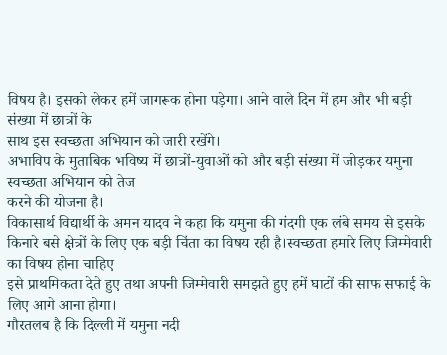विषय है। इसको लेकर हमें जागरूक होना पड़ेगा। आने वाले दिन में हम और भी बड़ी संख्या में छात्रों के
साथ इस स्वच्छता अभियान को जारी रखेंगे।
अभाविप के मुताबिक भविष्य में छात्रों-युवाओं को और बड़ी संख्या में जोड़कर यमुना स्वच्छता अभियान को तेज
करने की योजना है।
विकासार्थ विद्यार्थी के अमन यादव ने कहा कि यमुना की गंदगी एक लंबे समय से इसके
किनारे बसे क्षेत्रों के लिए एक बड़ी चिंता का विषय रही है।स्वच्छता हमारे लिए जिम्मेवारी का विषय होना चाहिए
इसे प्राथमिकता देते हुए तथा अपनी जिम्मेवारी समझते हुए हमें घाटों की साफ सफाई के लिए आगे आना होगा।
गौरतलब है कि दिल्ली में यमुना नदी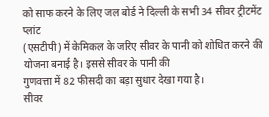को साफ करने के लिए जल बोर्ड ने दिल्ली के सभी 34 सीवर ट्रीटमेंट प्लांट
(एसटीपी) में केमिकल के जरिए सीवर के पानी को शोधित करने की योजना बनाई है। इससे सीवर के पानी की
गुणवत्ता में 82 फीसदी का बड़ा सुधार देखा गया है।
सीवर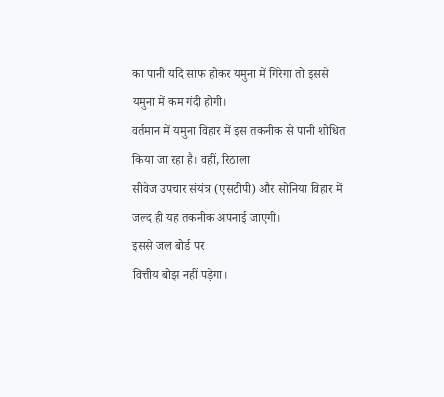का पानी यदि साफ होकर यमुना में गिरेगा तो इससे
यमुना में कम गंदी होगी।
वर्तमान में यमुना विहार में इस तकनीक से पानी शोधित किया जा रहा है। वहीं, रिठाला
सीवेज उपचार संयंत्र (एसटीपी) और सोनिया विहार में जल्द ही यह तकनीक अपनाई जाएगी।
इससे जल बोर्ड पर
वित्तीय बोझ नहीं पड़ेगा।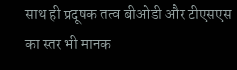साथ ही प्रदूषक तत्व बीओडी और टीएसएस का स्तर भी मानक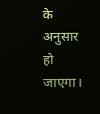के अनुसार हो जाएगा।